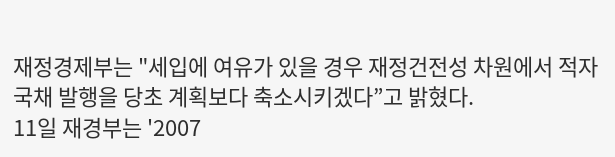재정경제부는 "세입에 여유가 있을 경우 재정건전성 차원에서 적자국채 발행을 당초 계획보다 축소시키겠다”고 밝혔다.
11일 재경부는 '2007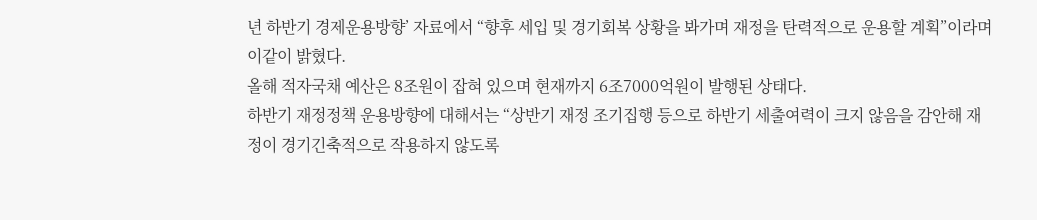년 하반기 경제운용방향’ 자료에서 “향후 세입 및 경기회복 상황을 봐가며 재정을 탄력적으로 운용할 계획”이라며 이같이 밝혔다.
올해 적자국채 예산은 8조원이 잡혀 있으며 현재까지 6조7000억원이 발행된 상태다.
하반기 재정정책 운용방향에 대해서는 “상반기 재정 조기집행 등으로 하반기 세출여력이 크지 않음을 감안해 재정이 경기긴축적으로 작용하지 않도록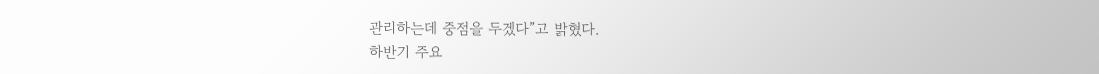관리하는데 중점을 두겠다”고 밝혔다.
하반기 주요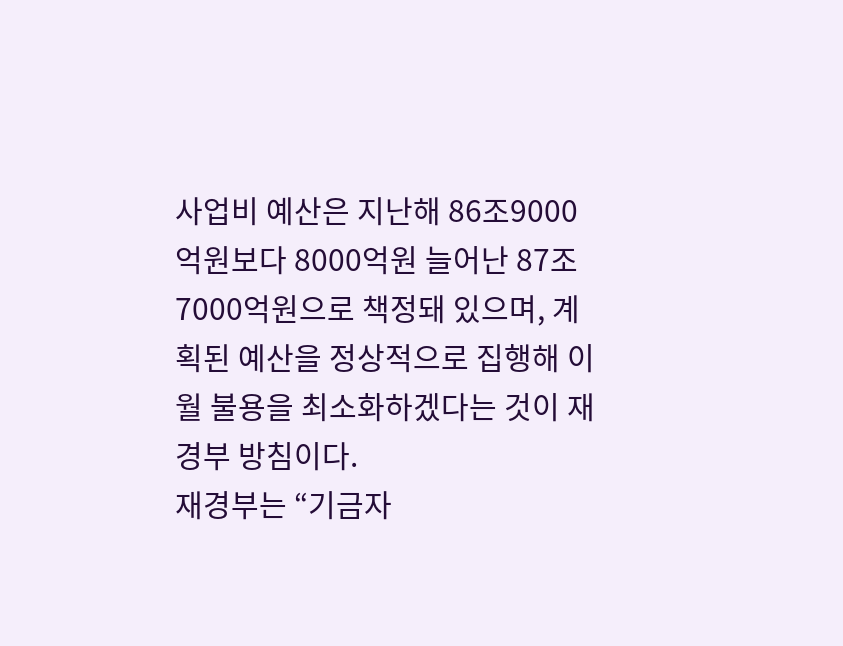사업비 예산은 지난해 86조9000억원보다 8000억원 늘어난 87조7000억원으로 책정돼 있으며, 계획된 예산을 정상적으로 집행해 이월 불용을 최소화하겠다는 것이 재경부 방침이다.
재경부는 “기금자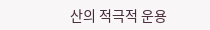산의 적극적 운용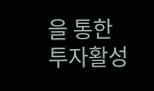을 통한 투자활성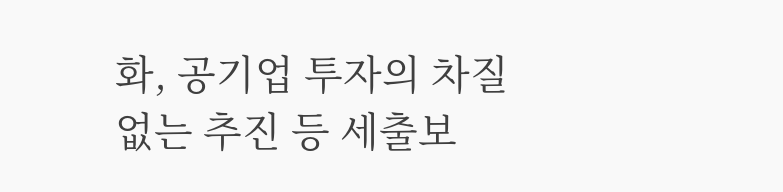화, 공기업 투자의 차질없는 추진 등 세출보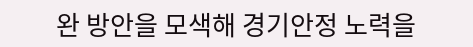완 방안을 모색해 경기안정 노력을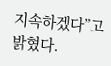지속하겠다”고 밝혔다.